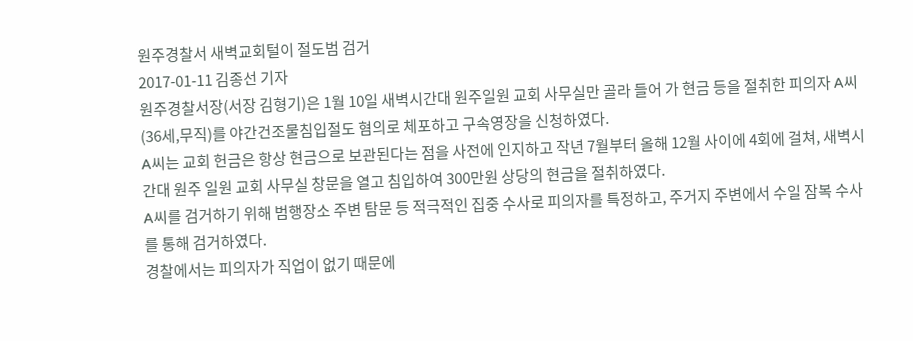원주경찰서 새벽교회털이 절도범 검거
2017-01-11 김종선 기자
원주경찰서장(서장 김형기)은 1월 10일 새벽시간대 원주일원 교회 사무실만 골라 들어 가 현금 등을 절취한 피의자 A씨(36세,무직)를 야간건조물침입절도 혐의로 체포하고 구속영장을 신청하였다.
A씨는 교회 헌금은 항상 현금으로 보관된다는 점을 사전에 인지하고 작년 7월부터 올해 12월 사이에 4회에 걸쳐, 새벽시간대 원주 일원 교회 사무실 창문을 열고 침입하여 300만원 상당의 현금을 절취하였다.
A씨를 검거하기 위해 범행장소 주변 탐문 등 적극적인 집중 수사로 피의자를 특정하고, 주거지 주변에서 수일 잠복 수사를 통해 검거하였다.
경찰에서는 피의자가 직업이 없기 때문에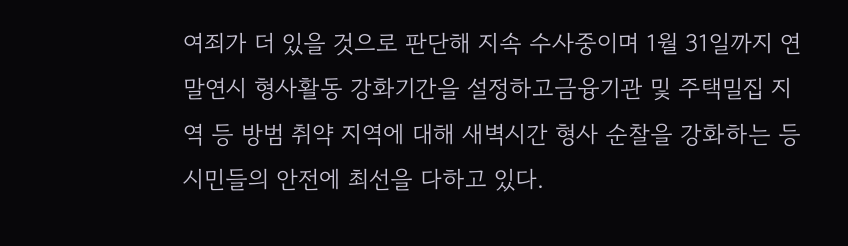여죄가 더 있을 것으로 판단해 지속 수사중이며 1월 31일까지 연말연시 형사활동 강화기간을 설정하고금융기관 및 주택밀집 지역 등 방범 취약 지역에 대해 새벽시간 형사 순찰을 강화하는 등 시민들의 안전에 최선을 다하고 있다.